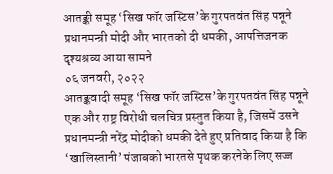आतङ्की समूह ‘सिख फॉर जस्टिस’के गुरपतवंत सिंह पन्नूने प्रधानमन्त्री मोदी और भारतको दी धमकी, आपत्तिजनक दृश्यश्रव्य आया सामने
०६ जनवरी, २०२२
आतङ्कवादी समूह ‘सिख फॉर जस्टिस’के गुरपतवंत सिंह पन्नूने एक और राष्ट्र विरोधी चलचित्र प्रस्तुत किया है, जिसमें उसने प्रधानमन्त्री नरेंद्र मोदीको धमकी देते हुए प्रतिवाद किया है कि ‘खालिस्तानी’ पंजाबको भारतसे पृथक करनेके लिए सज्ज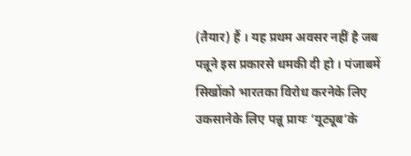(तैयार) हैं । यह प्रथम अवसर नहीं है जब पन्नूने इस प्रकारसे धमकी दी हो । पंजाबमें सिखोंको भारतका विरोध करनेके लिए उकसानेके लिए पन्नू प्रायः ‘यूट्यूब’के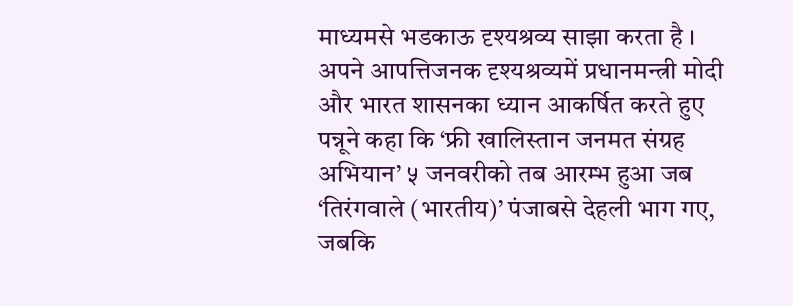माध्यमसे भडकाऊ दृश्यश्रव्य साझा करता है ।
अपने आपत्तिजनक दृश्यश्रव्यमें प्रधानमन्त्री मोदी और भारत शासनका ध्यान आकर्षित करते हुए पन्नूने कहा कि ‘फ्री खालिस्तान जनमत संग्रह अभियान’ ५ जनवरीको तब आरम्भ हुआ जब ‘तिरंगवाले (भारतीय)’ पंजाबसे देहली भाग गए, जबकि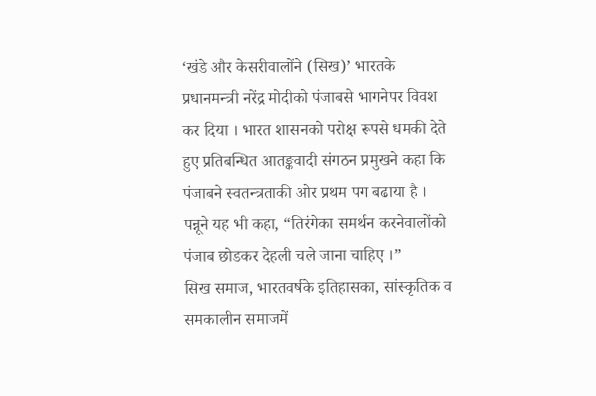‘खंडे और केसरीवालोंने (सिख)’ भारतके प्रधानमन्त्री नरेंद्र मोदीको पंजाबसे भागनेपर विवश कर दिया । भारत शासनको परोक्ष रूपसे धमकी देते हुए प्रतिबन्धित आतङ्कवादी संगठन प्रमुखने कहा कि पंजाबने स्वतन्त्रताकी ओर प्रथम पग बढाया है । पन्नूने यह भी कहा, “तिरंगेका समर्थन करनेवालोंको पंजाब छोडकर देहली चले जाना चाहिए ।”
सिख समाज, भारतवर्षके इतिहासका, सांस्कृतिक व समकालीन समाजमें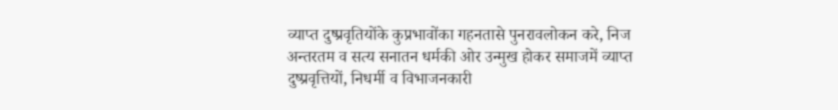व्याप्त दुष्प्रवृतियोंके कुप्रभावोंका गहनतासे पुनरावलोकन करे, निज अन्तरतम व सत्य सनातन धर्मकी ओर उन्मुख होकर समाजमें व्याप्त दुष्प्रवृत्तियों, निधर्मी व विभाजनकारी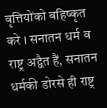वृत्तियोंको बहिष्कृत करे । सनातन धर्म व राष्ट्र अद्वैत हैं, सनातन धर्मकी डोरसे ही राष्ट्र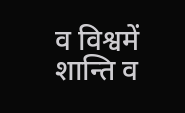व विश्वमें शान्ति व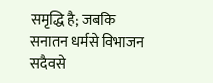समृद्धि है; जबकि सनातन धर्मसे विभाजन सदैवसे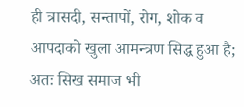ही त्रासदी, सन्तापों, रोग, शोक व आपदाको खुला आमन्त्रण सिद्ध हुआ है; अतः सिख समाज भी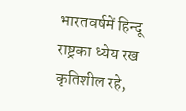भारतवर्षमें हिन्दू राष्ट्रका ध्येय रख कृतिशील रहे,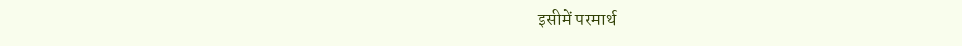इसीमें परमार्थ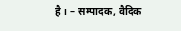है । – सम्पादक, वैदिक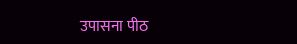उपासना पीठ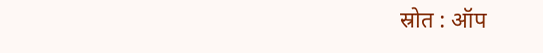स्रोत : ऑप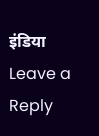इंडिया
Leave a Reply